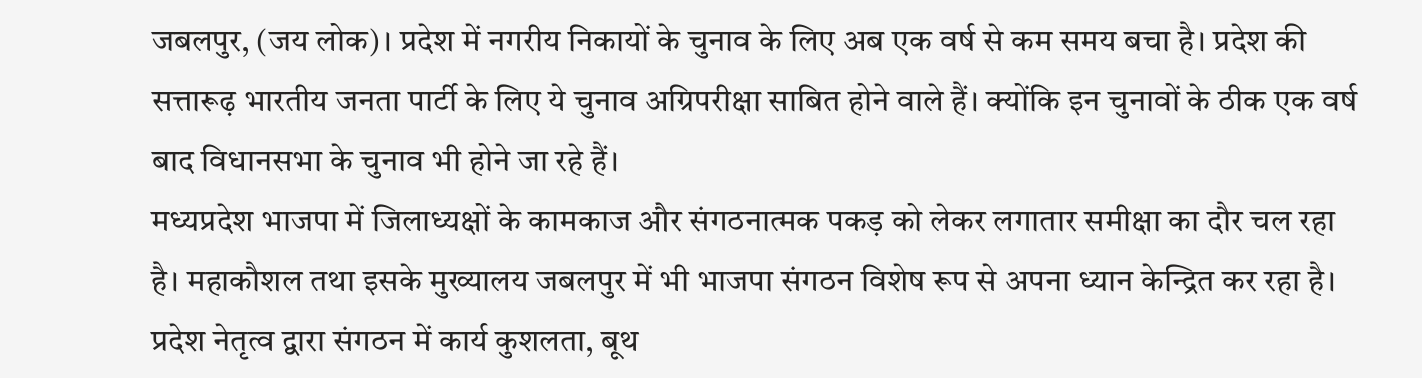जबलपुर, (जय लोक)। प्रदेश में नगरीय निकायों के चुनाव के लिए अब एक वर्ष से कम समय बचा है। प्रदेश की सत्तारूढ़ भारतीय जनता पार्टी के लिए ये चुनाव अग्रिपरीक्षा साबित होने वाले हैं। क्योंकि इन चुनावों के ठीक एक वर्ष बाद विधानसभा के चुनाव भी होने जा रहे हैं।
मध्यप्रदेश भाजपा में जिलाध्यक्षों के कामकाज और संगठनात्मक पकड़ को लेकर लगातार समीक्षा का दौर चल रहा है। महाकौशल तथा इसके मुख्यालय जबलपुर में भी भाजपा संगठन विशेष रूप से अपना ध्यान केन्द्रित कर रहा है।
प्रदेश नेतृत्व द्वारा संगठन में कार्य कुशलता, बूथ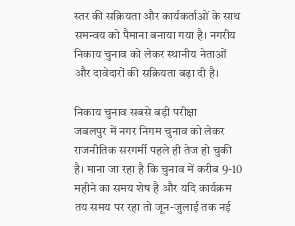स्तर की सक्रियता और कार्यकर्ताओं के साथ समन्वय को पैमाना बनाया गया है। नगरीय निकाय चुनाव को लेकर स्थानीय नेताओं और दावेदारों की सक्रियता बढ़ा दी है।

निकाय चुनाव सबसे बड़ी परीक्षा
जबलपुर में नगर निगम चुनाव को लेकर राजनीतिक सरगर्मी पहले ही तेज हो चुकी है। माना जा रहा है कि चुनाव में करीब 9-10 महीने का समय शेष है और यदि कार्यक्रम तय समय पर रहा तो जून-जुलाई तक नई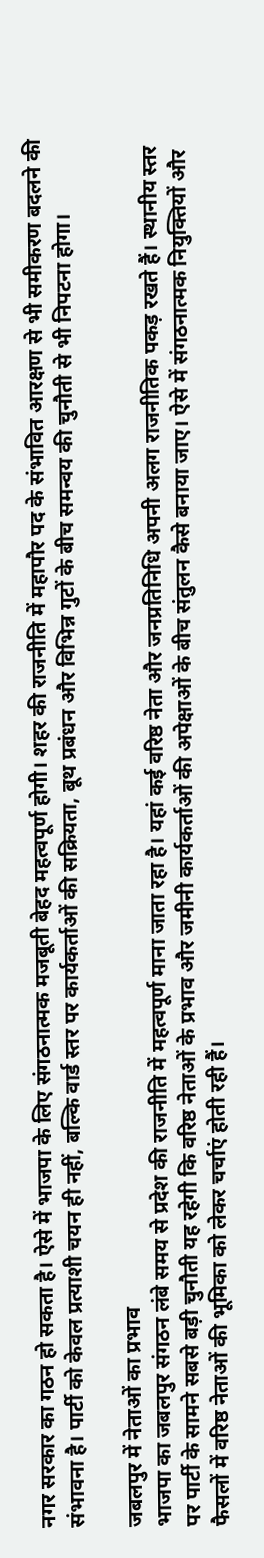नगर सरकार का गठन हो सकता है। ऐसे में भाजपा के लिए संगठनात्मक मजबूती बेहद महत्वपूर्ण होगी। शहर की राजनीति में महापौर पद के संभावित आरक्षण से भी समीकरण बदलने की संभावना है। पार्टी को केवल प्रत्याशी चयन ही नहीं, बल्कि वार्ड स्तर पर कार्यकर्ताओं की सक्रियता, बूथ प्रबंधन और विभिन्न गुटों के बीच समन्वय की चुनौती से भी निपटना होगा।

जबलपुर में नेताओं का प्रभाव
भाजपा का जबलपुर संगठन लंबे समय से प्रदेश की राजनीति में महत्वपूर्ण माना जाता रहा है। यहां कई वरिष्ठ नेता और जनप्रतिनिधि अपनी अलग राजनीतिक पकड़ रखते हैं। स्थानीय स्तर पर पार्टी के सामने सबसे बड़ी चुनौती यह रहेगी कि वरिष्ठ नेताओं के प्रभाव और जमीनी कार्यकर्ताओं की अपेक्षाओं के बीच संतुलन कैसे बनाया जाए। ऐसे में संगठनात्मक नियुक्तियों और फैसलों में वरिष्ठ नेताओं की भूमिका को लेकर चर्चाएं होती रही हैं।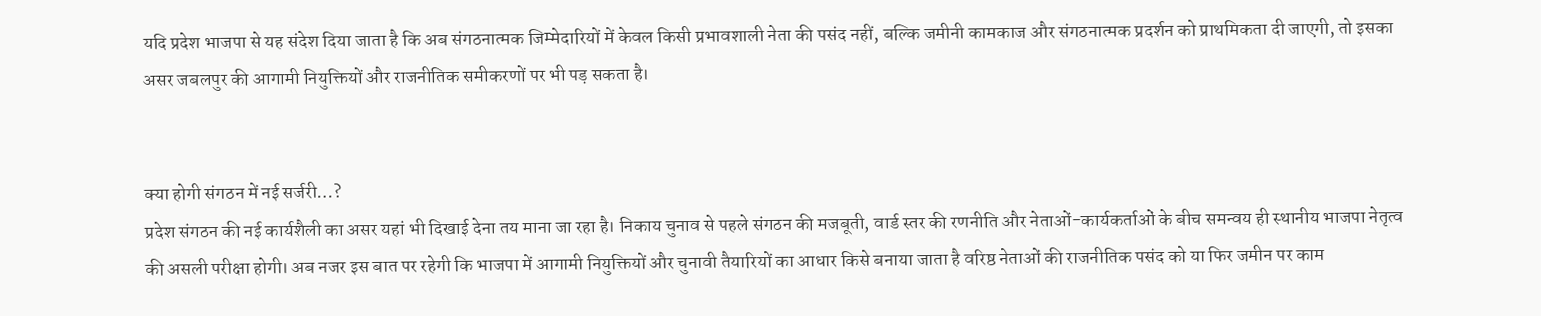यदि प्रदेश भाजपा से यह संदेश दिया जाता है कि अब संगठनात्मक जिम्मेदारियों में केवल किसी प्रभावशाली नेता की पसंद नहीं, बल्कि जमीनी कामकाज और संगठनात्मक प्रदर्शन को प्राथमिकता दी जाएगी, तो इसका असर जबलपुर की आगामी नियुक्तियों और राजनीतिक समीकरणों पर भी पड़ सकता है।


क्या होगी संगठन में नई सर्जरी…?
प्रदेश संगठन की नई कार्यशैली का असर यहां भी दिखाई देना तय माना जा रहा है। निकाय चुनाव से पहले संगठन की मजबूती, वार्ड स्तर की रणनीति और नेताओं-कार्यकर्ताओं के बीच समन्वय ही स्थानीय भाजपा नेतृत्व की असली परीक्षा होगी। अब नजर इस बात पर रहेगी कि भाजपा में आगामी नियुक्तियों और चुनावी तैयारियों का आधार किसे बनाया जाता है वरिष्ठ नेताओं की राजनीतिक पसंद को या फिर जमीन पर काम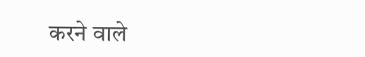करने वाले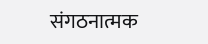संगठनात्मक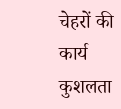चेहरों की कार्य कुशलता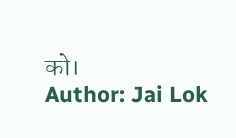को।
Author: Jai Lok